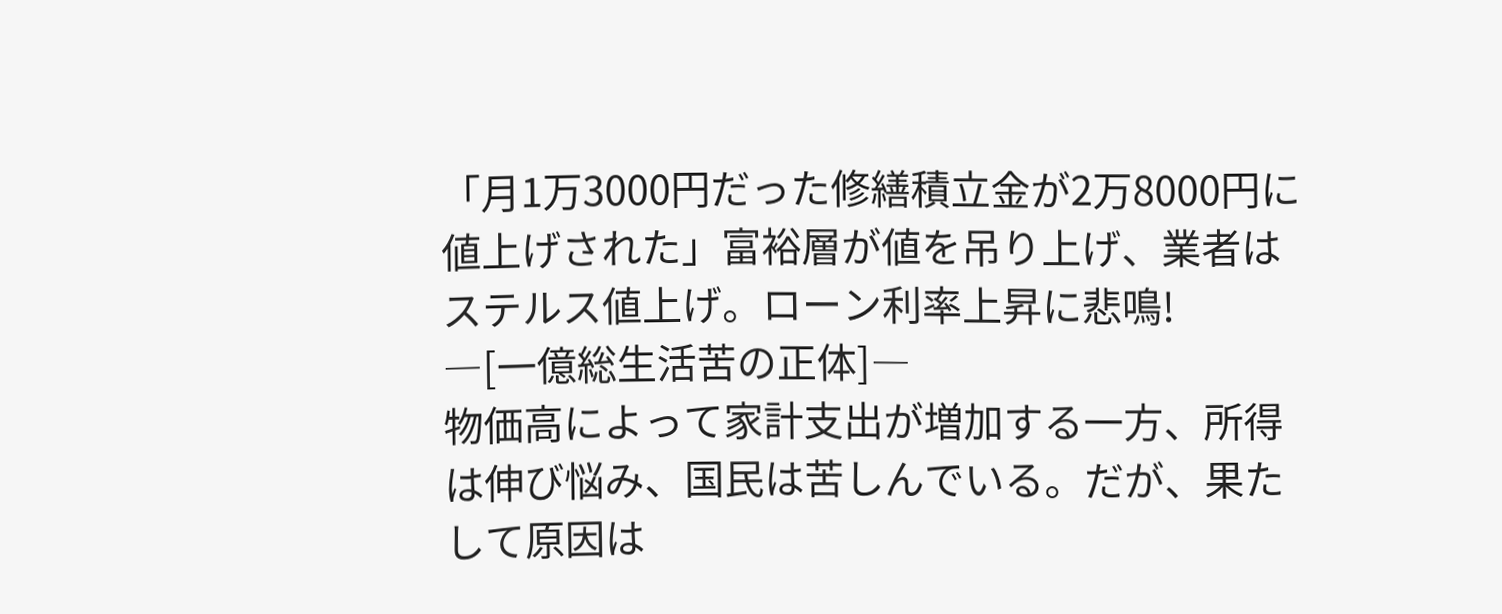「月1万3000円だった修繕積立金が2万8000円に値上げされた」富裕層が値を吊り上げ、業者はステルス値上げ。ローン利率上昇に悲鳴!
―[一億総生活苦の正体]―
物価高によって家計支出が増加する一方、所得は伸び悩み、国民は苦しんでいる。だが、果たして原因は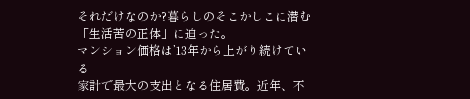それだけなのか?暮らしのそこかしこに潜む「生活苦の正体」に迫った。
マンション価格は’13年から上がり続けている
家計で最大の支出となる住居費。近年、不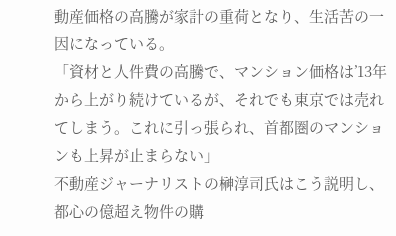動産価格の高騰が家計の重荷となり、生活苦の一因になっている。
「資材と人件費の高騰で、マンション価格は’13年から上がり続けているが、それでも東京では売れてしまう。これに引っ張られ、首都圏のマンションも上昇が止まらない」
不動産ジャーナリストの榊淳司氏はこう説明し、都心の億超え物件の購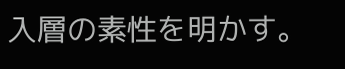入層の素性を明かす。